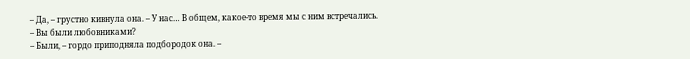– Да, – грустно кивнула она. – У нас… В общем, какое-то время мы с ним встречались.
– Вы были любовниками?
– Были, – гордо приподняла подбородок она. –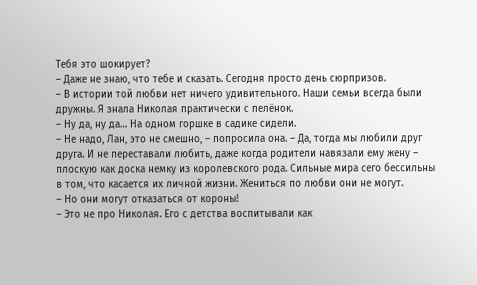Тебя это шокирует?
– Даже не знаю, что тебе и сказать. Сегодня просто день сюрпризов.
– В истории той любви нет ничего удивительного. Наши семьи всегда были дружны. Я знала Николая практически с пелёнок.
– Ну да, ну да… На одном горшке в садике сидели.
– Не надо, Лан, это не смешно, – попросила она. – Да, тогда мы любили друг друга. И не переставали любить, даже когда родители навязали ему жену – плоскую как доска немку из королевского рода. Сильные мира сего бессильны в том, что касается их личной жизни. Жениться по любви они не могут.
– Но они могут отказаться от короны!
– Это не про Николая. Его с детства воспитывали как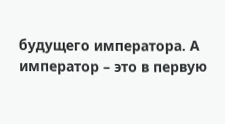будущего императора. А император – это в первую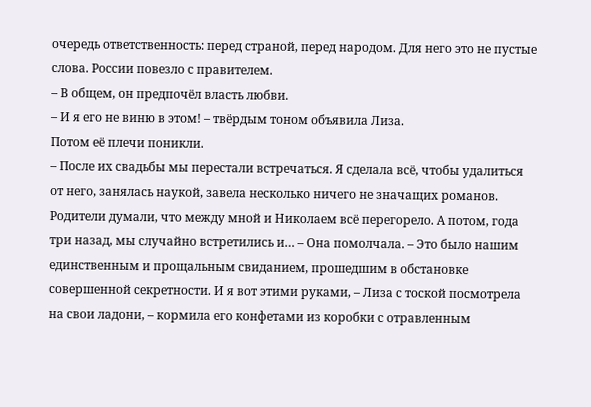очередь ответственность: перед страной, перед народом. Для него это не пустые слова. России повезло с правителем.
– В общем, он предпочёл власть любви.
– И я его не виню в этом! – твёрдым тоном объявила Лиза.
Потом её плечи поникли.
– После их свадьбы мы перестали встречаться. Я сделала всё, чтобы удалиться от него, занялась наукой, завела несколько ничего не значащих романов. Родители думали, что между мной и Николаем всё перегорело. А потом, года три назад, мы случайно встретились и… – Она помолчала. – Это было нашим единственным и прощальным свиданием, прошедшим в обстановке совершенной секретности. И я вот этими руками, – Лиза с тоской посмотрела на свои ладони, – кормила его конфетами из коробки с отравленным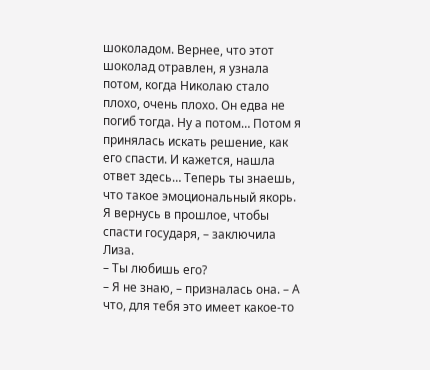шоколадом. Вернее, что этот шоколад отравлен, я узнала потом, когда Николаю стало плохо, очень плохо. Он едва не погиб тогда. Ну а потом… Потом я принялась искать решение, как его спасти. И кажется, нашла ответ здесь… Теперь ты знаешь, что такое эмоциональный якорь. Я вернусь в прошлое, чтобы спасти государя, – заключила Лиза.
– Ты любишь его?
– Я не знаю, – призналась она. – А что, для тебя это имеет какое-то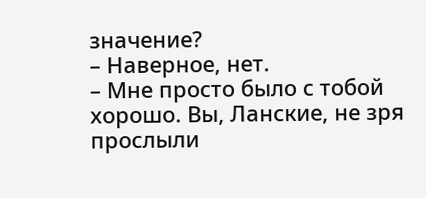значение?
– Наверное, нет.
– Мне просто было с тобой хорошо. Вы, Ланские, не зря прослыли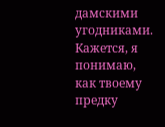дамскими угодниками. Кажется, я понимаю, как твоему предку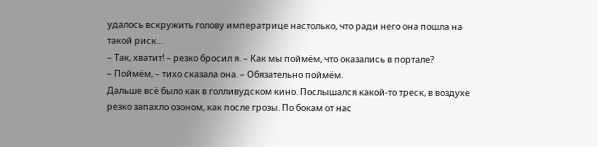удалось вскружить голову императрице настолько, что ради него она пошла на такой риск…
– Так, хватит! – резко бросил я. – Как мы поймём, что оказались в портале?
– Поймём, – тихо сказала она. – Обязательно поймём.
Дальше всё было как в голливудском кино. Послышался какой-то треск, в воздухе резко запахло озоном, как после грозы. По бокам от нас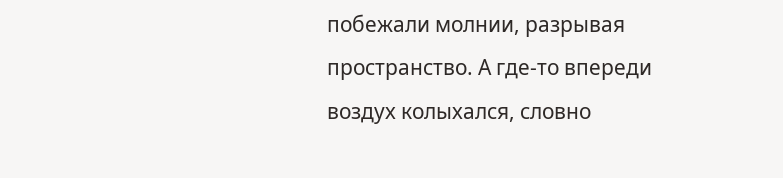побежали молнии, разрывая пространство. А где-то впереди воздух колыхался, словно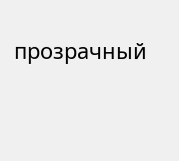прозрачный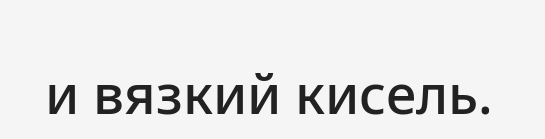и вязкий кисель.